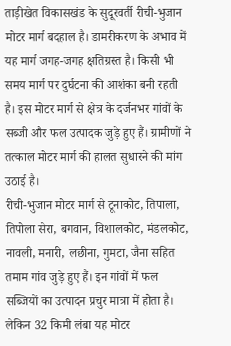ताड़ीखेत विकासखंड के सुदूरवर्ती रीची-भुजान मोटर मार्ग बदहाल है। डामरीकरण के अभाव में यह मार्ग जगह-जगह क्षतिग्रस्त है। किसी भी समय मार्ग पर दुर्घटना की आशंका बनी रहती है। इस मोटर मार्ग से क्षेत्र के दर्जनभर गांवों के सब्जी और फल उत्पादक जुड़े हुए हैं। ग्रामीणों ने तत्काल मोटर मार्ग की हालत सुधारने की मांग उठाई है।
रीची-भुजान मोटर मार्ग से टूनाकोट, तिपाला, तिपोला सेरा, बगवान, विशालकोट, मंडलकोट, नावली, मनारी, लछीना, गुमटा, जैना सहित तमाम गांव जुड़े हुए हैं। इन गांवों में फल सब्जियों का उत्पादन प्रचुर मात्रा में होता है। लेकिन 32 किमी लंबा यह मोटर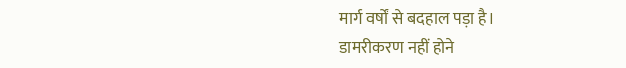मार्ग वर्षों से बदहाल पड़ा है।
डामरीकरण नहीं होने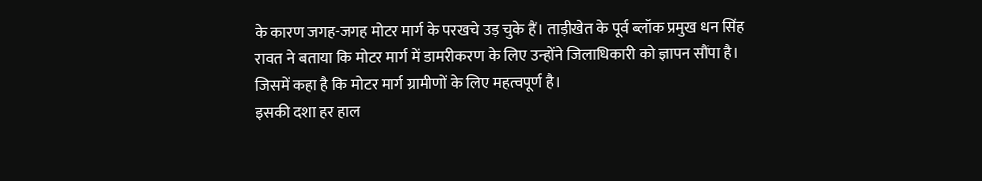के कारण जगह-जगह मोटर मार्ग के परखचे उड़ चुके हैं। ताड़ीखेत के पूर्व ब्लॉक प्रमुख धन सिंह रावत ने बताया कि मोटर मार्ग में डामरीकरण के लिए उन्होंने जिलाधिकारी को ज्ञापन सौंपा है। जिसमें कहा है कि मोटर मार्ग ग्रामीणों के लिए महत्वपूर्ण है।
इसकी दशा हर हाल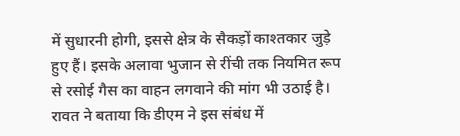में सुधारनी होगी, इससे क्षेत्र के सैकड़ों काश्तकार जुड़े हुए हैं। इसके अलावा भुजान से रींची तक नियमित रूप से रसोई गैस का वाहन लगवाने की मांग भी उठाई है।
रावत ने बताया कि डीएम ने इस संबंध में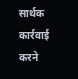सार्थक कार्रवाई करने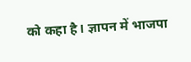को कहा है। ज्ञापन में भाजपा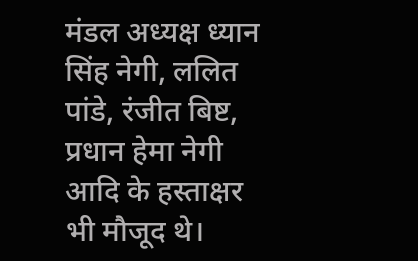मंडल अध्यक्ष ध्यान सिंह नेगी, ललित पांडे, रंजीत बिष्ट, प्रधान हेमा नेगी आदि के हस्ताक्षर भी मौजूद थे।